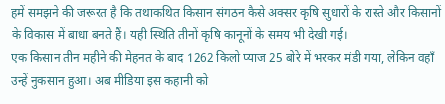हमें समझने की जरूरत है कि तथाकथित किसान संगठन कैसे अक्सर कृषि सुधारों के रास्ते और किसानों के विकास में बाधा बनते हैं। यही स्थिति तीनों कृषि कानूनों के समय भी देखी गई।
एक किसान तीन महीने की मेहनत के बाद 1262 किलो प्याज 25 बोरे में भरकर मंडी गया, लेकिन वहाँ उन्हें नुकसान हुआ। अब मीडिया इस कहानी को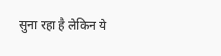सुना रहा है लेकिन ये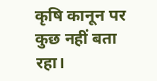कृषि कानून पर कुछ नहीं बता रहा।